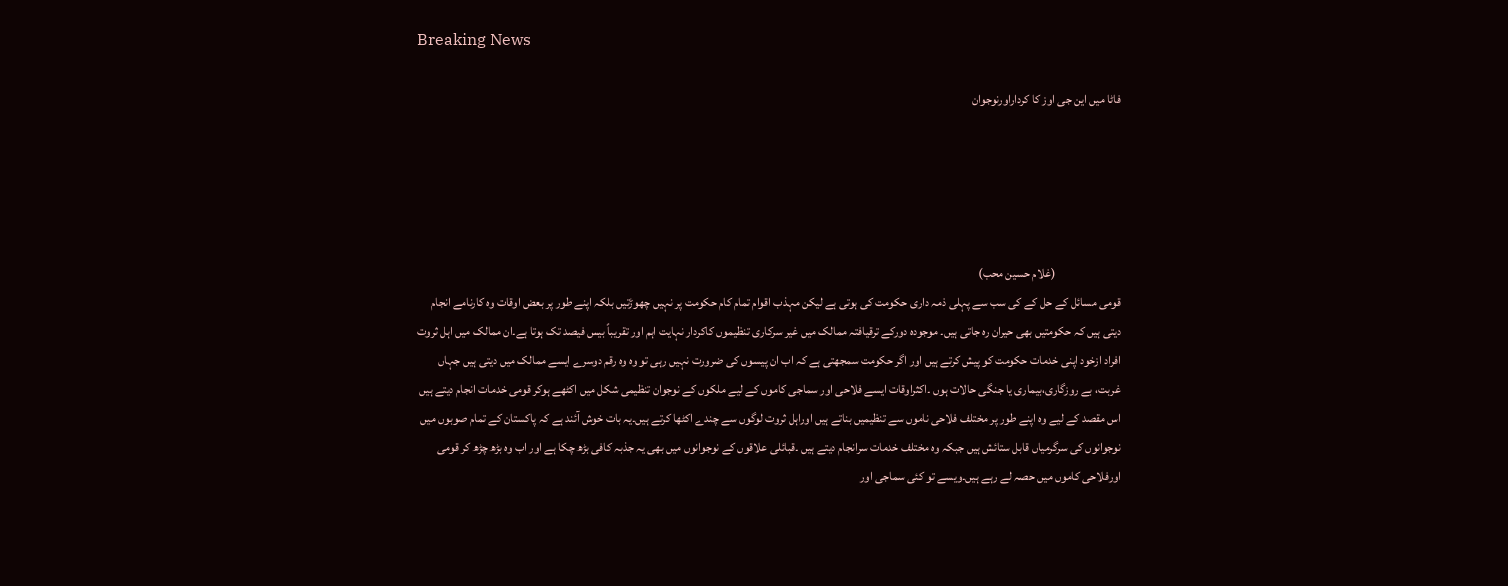Breaking News

فاٹا میں این جی اوز کا کرداراورنوجوان





                           (غلام حسین محب)
قومی مسائل کے حل کے کی سب سے پہلی ذمہ داری حکومت کی ہوتی ہے لیکن مہذب اقوام تمام کام حکومت پر نہیں چھوڑتیں بلکہ اپنے طور پر بعض اوقات وہ کارنامے انجام دیتی ہیں کہ حکومتیں بھی حیران رہ جاتی ہیں۔ موجودہ دورکے ترقیافتہ ممالک میں غیر سرکاری تنظیموں کاکردار نہایت اہم اور تقریباً بیس فیصد تک ہوتا ہے۔ان ممالک میں اہل ثروت افراد ازخود اپنی خدمات حکومت کو پیش کرتے ہیں اور اگر حکومت سمجھتی ہے کہ اب ان پیسوں کی ضرورت نہیں رہی تو وہ وہ رقم دوسرے ایسے ممالک میں دیتی ہیں جہاں غربت، بے روزگاری،بیماری یا جنگی حالات ہوں ۔اکثراوقات ایسے فلاحی اور سماجی کاموں کے لیے ملکوں کے نوجوان تنظیمی شکل میں اکٹھے ہوکر قومی خدمات انجام دیتے ہیں اس مقصد کے لیے وہ اپنے طور پر مختلف فلاحی ناموں سے تنظیمیں بناتے ہیں اوراہل ثروت لوگوں سے چندے اکٹھا کرتے ہیں۔یہ بات خوش آئند ہے کہ پاکستان کے تمام صوبوں میں نوجوانوں کی سرگرمیاں قابل ستائش ہیں جبکہ وہ مختلف خدمات سرانجام دیتے ہیں ۔قبائلی علاقوں کے نوجوانوں میں بھی یہ جذبہ کافی بڑھ چکا ہے اور اب وہ بڑھ چڑھ کر قومی اورفلاحی کاموں میں حصہ لے رہے ہیں۔ویسے تو کئی سماجی اور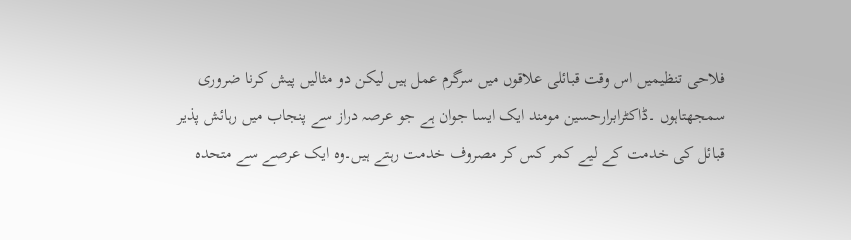فلاحی تنظیمیں اس وقت قبائلی علاقوں میں سرگرم عمل ہیں لیکن دو مثالیں پیش کرنا ضروری سمجھتاہوں ۔ڈاکٹرابرارحسین مومند ایک ایسا جوان ہے جو عرصہ دراز سے پنجاب میں رہائش پذیر قبائل کی خدمت کے لیے کمر کس کر مصروف خدمت رہتے ہیں۔وہ ایک عرصے سے متحدہ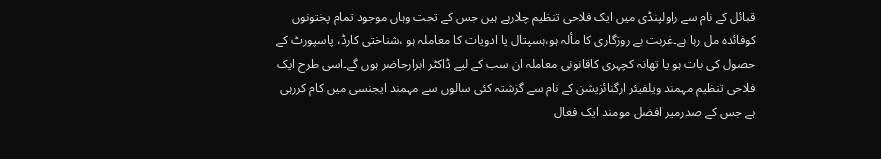قبائل کے نام سے راولپنڈی میں ایک فلاحی تنظیم چلارہے ہیں جس کے تحت وہاں موجود تمام پختونوں کوفائدہ مل رہا ہے۔غربت بے روزگاری کا مألہ ہو،ہسپتال یا ادویات کا معاملہ ہو ،شناختی کارڈ، پاسپورٹ کے حصول کی بات ہو یا تھانہ کچہری کاقانونی معاملہ ان سب کے لیے ڈاکٹر ابرارحاضر ہوں گے۔اسی طرح ایک فلاحی تنظیم مہمند ویلفیئر ارگنائزیشن کے نام سے گزشتہ کئی سالوں سے مہمند ایجنسی میں کام کررہی ہے جس کے صدرمیر افضل مومند ایک فعال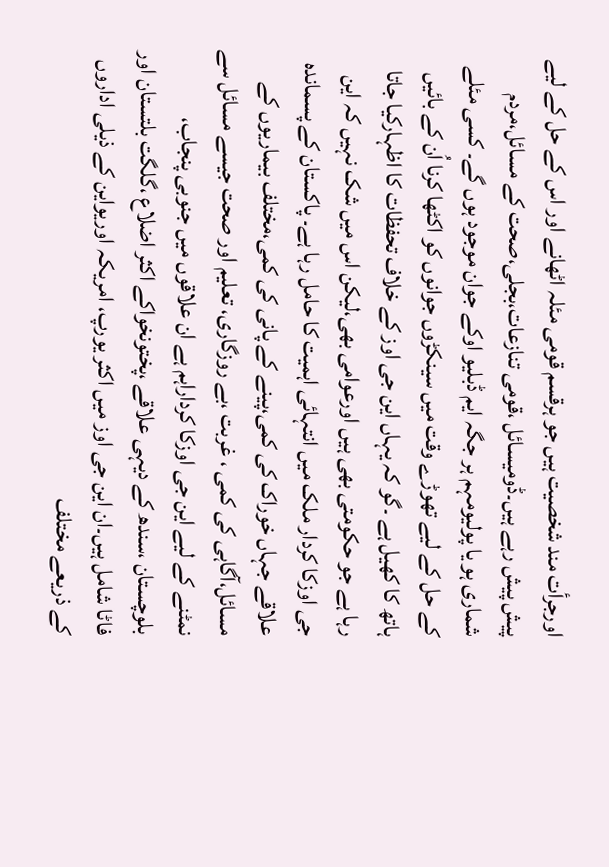اورجرأت مند شخصیت ہیں جو ہرقسم قومی مئلہ اٹھانے اور اس کے حل کے لیے پیش پیش رہے ہیں۔ڈومیسائل ،قومی تنازعات،بجلی،صحت کے مسائل،مردم شماری ہو یا پولیومہم ہر جگہ ایم ڈبلیو اوکے جوان موجود ہوں گے۔ کسی مئلے کے حل کے لیے تھوڑے وقت میں سینکڑوں جوانوں کو اکٹھا کرنا اُن کے بائیں ہاتھ کا کھیل ہے ۔گو کہ یہاں این جی اوز کے خلاف تحفظات کا اظہارکیا جاتا رہا ہے جو حکومتی بھی ہیں اورعوامی بھی،لیکن اس میں شک نہیں کہ این جی اوزکا کردار ملک میں انتہائی اہمیت کا حامل رہا ہے۔ پاکستان کے پسماندہ علاقے جہاں خوراک کی کمی،پینے کے پانی کی کمی،مختلف بیماریوں کے مسائل،آگاہی کی کمی ، غربت ،بے روزگاری، تعلیم اور صحت جیسے مسائل سے نمٹنے کے لیے این جی اوزکا کرداراہم ہے ان علاقوں میں جنوبی پنجاب، بلوچستان ،سندھ کے دیہی علاقے ،پختونخواکے اکثر اضلاع ،گلگت بلتستان اور فاٹا شامل ہیں۔ان این جی اوز میں اکثر یورپ، امریکہ اوریواین کے ذیلی اداروں کے ذریعے مختلف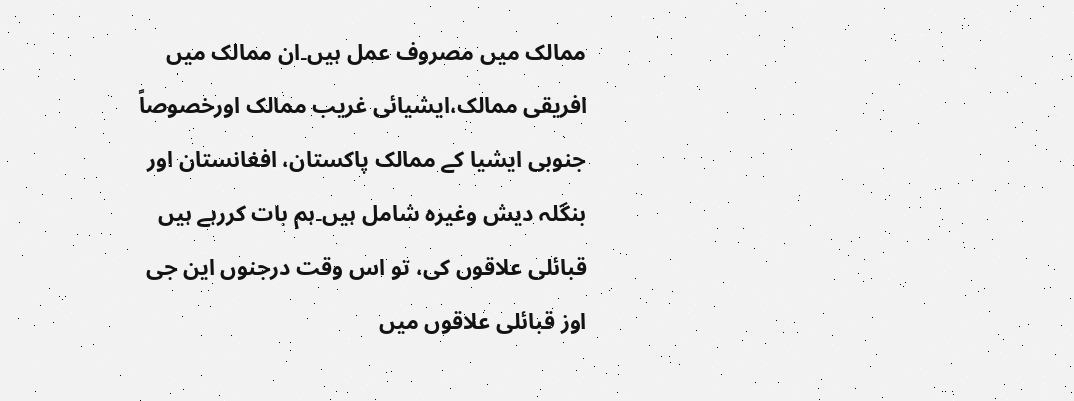ممالک میں مصروف عمل ہیں۔ان ممالک میں افریقی ممالک،ایشیائی غریب ممالک اورخصوصاً جنوبی ایشیا کے ممالک پاکستان، افغانستان اور بنگلہ دیش وغیرہ شامل ہیں۔ہم بات کررہے ہیں قبائلی علاقوں کی، تو اس وقت درجنوں این جی اوز قبائلی علاقوں میں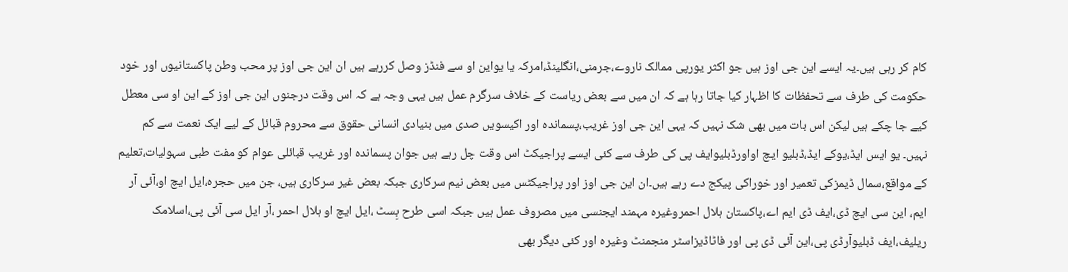کام کر رہی ہیں۔یہ ایسے این جی اوز ہیں جو اکثر یورپی ممالک ناروے،جرمنی،انگلینڈ،امرکہ یا یواین او سے فنڈز وصل کررہے ہیں ان این جی اوز پر محب وطن پاکستانیوں اور خود حکومت کی طرف سے تحفظات کا اظہار کیا جاتا رہا ہے کہ ان میں سے بعض ریاست کے خلاف سرگرم عمل ہیں یہی وجہ ہے کہ اس وقت درجنوں این جی اوز کے این او سی معطل کیے جا چکے ہیں لیکن اس بات میں بھی شک نہیں کہ یہی این جی اوز غریب،پسماندہ اور اکیسویں صدی میں بنیادی انسانی حقوق سے محروم قبائل کے لیے ایک نعمت سے کم نہیں۔ یو ایس ایڈ،یوکے ایڈ،ڈبلیو ایچ اواورڈبلیوایف پی کی طرف سے کئی ایسے پراجیکٹ اس وقت چل رہے ہیں جوان پسماندہ اور غریب قبائلی عوام کو مفت طبی سہولیات،تعلیم کے مواقع،سمال ڈیمزکی تعمیر اور خوراکی پیکج دے رہے ہیں۔ان این جی اوز اور پراجیکٹس میں بعض نیم سرکاری جبکہ بعض غیر سرکاری ہیں، جن میں حجرہ،ایل ایچ او،آئی آر ایم، این سی ایچ ڈی،ایف ڈی ایم اے،پاکستان ہلال احمروغیرہ مہمند ایجنسی میں مصروف عمل ہیں جبکہ اسی طرح بِسٹ ،ایل ایچ او ہلال احمر ،آر ایل سی آئی پی،اسلامک ریلیف،ایف ڈبلیوآرڈی پی،این آئی ڈی پی اور فاٹاڈیزاسٹر منجمنٹ وغیرہ اور کئی دیگر بھی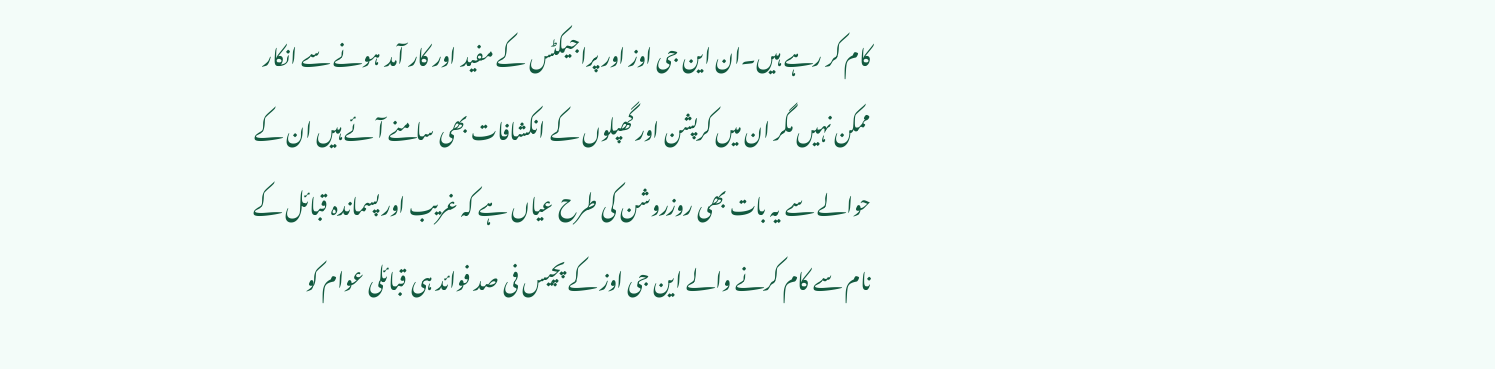کام کر رہے ہیں۔ان این جی اوز اور پراجیکٹس کے مفید اور کار آمد ہونے سے انکار ممکن نہیں مگر ان میں کرپشن اور گھپلوں کے انکشافات بھی سامنے آئے ہیں ان کے حوالے سے یہ بات بھی روزروشن کی طرح عیاں ہے کہ غریب اور پسماندہ قبائل کے نام سے کام کرنے والے این جی اوز کے پچیس فی صد فوائد ہی قبائلی عوام کو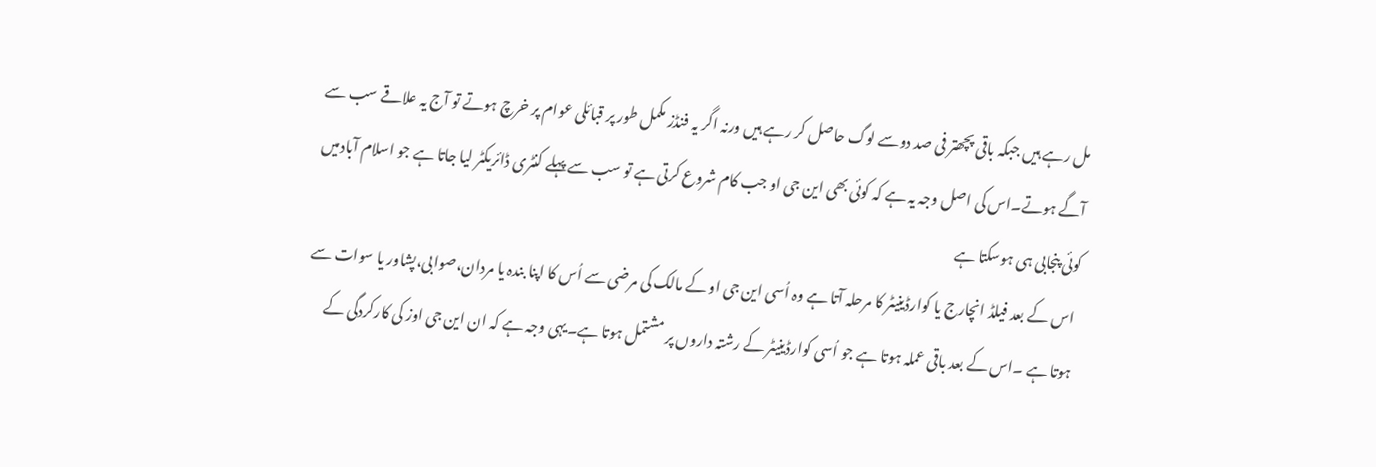مل رہے ہیں جبکہ باقی پچھتر فی صد دوسے لوگ حاصل کر رہے ہیں ورنہ اگر یہ فنڈز مکمل طور پر قبائلی عوام پر خرچ ہوتے تو آج یہ علاقے سب سے آگے ہوتے۔اس کی اصل وجہ یہ ہے کہ کوئی بھی این جی او جب کام شروع کرتی ہے تو سب سے پہلے کنٹری ڈائریکٹر لیا جاتا ہے جو اسلام آبادمیں کوئی پنجابی ہی ہوسکتا ہے
 اس کے بعد فیلڈ انچارج یا کوارڈینیٹر کا مرحلہ آتا ہے وہ اُسی این جی او کے مالک کی مرضی سے اُس کا اپنا بندہ یا مردان،صوابی،پشاور یا سوات سے ہوتا ہے ۔اس کے بعد باقی عملہ ہوتا ہے جو اُسی کوارڈینیٹر کے رشتہ داروں پر مشتمل ہوتا ہے۔یہی وجہ ہے کہ ان این جی اوز کی کارکردگی کے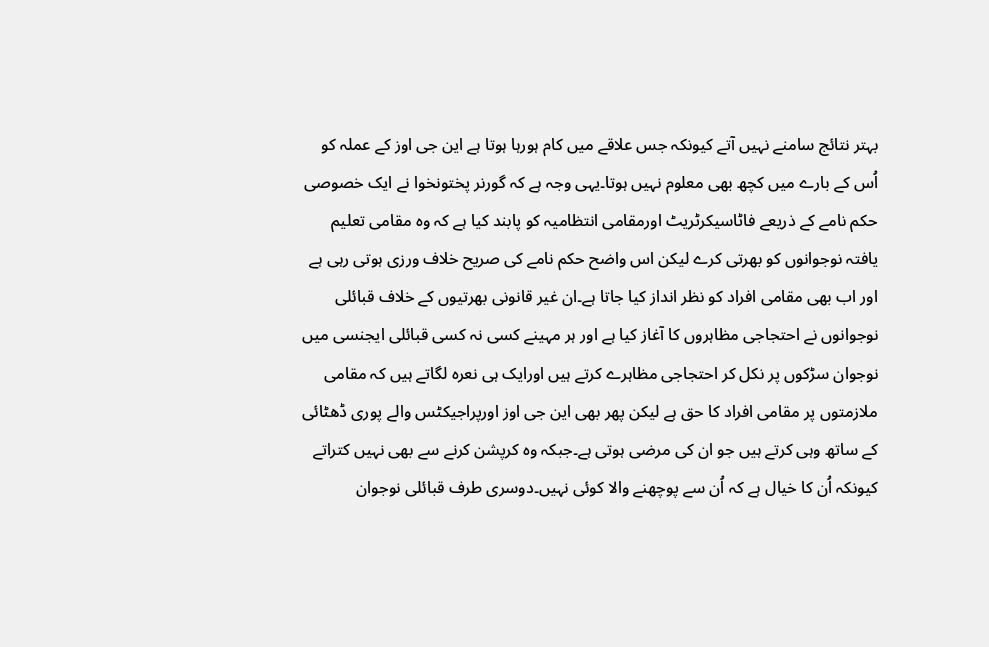بہتر نتائج سامنے نہیں آتے کیونکہ جس علاقے میں کام ہورہا ہوتا ہے این جی اوز کے عملہ کو اُس کے بارے میں کچھ بھی معلوم نہیں ہوتا۔یہی وجہ ہے کہ گورنر پختونخوا نے ایک خصوصی حکم نامے کے ذریعے فاٹاسیکرٹریٹ اورمقامی انتظامیہ کو پابند کیا ہے کہ وہ مقامی تعلیم یافتہ نوجوانوں کو بھرتی کرے لیکن اس واضح حکم نامے کی صریح خلاف ورزی ہوتی رہی ہے اور اب بھی مقامی افراد کو نظر انداز کیا جاتا ہے۔ان غیر قانونی بھرتیوں کے خلاف قبائلی نوجوانوں نے احتجاجی مظاہروں کا آغاز کیا ہے اور ہر مہینے کسی نہ کسی قبائلی ایجنسی میں نوجوان سڑکوں پر نکل کر احتجاجی مظاہرے کرتے ہیں اورایک ہی نعرہ لگاتے ہیں کہ مقامی ملازمتوں پر مقامی افراد کا حق ہے لیکن پھر بھی این جی اوز اورپراجیکٹس والے پوری ڈھٹائی کے ساتھ وہی کرتے ہیں جو ان کی مرضی ہوتی ہے۔جبکہ وہ کرپشن کرنے سے بھی نہیں کتراتے کیونکہ اُن کا خیال ہے کہ اُن سے پوچھنے والا کوئی نہیں۔دوسری طرف قبائلی نوجوان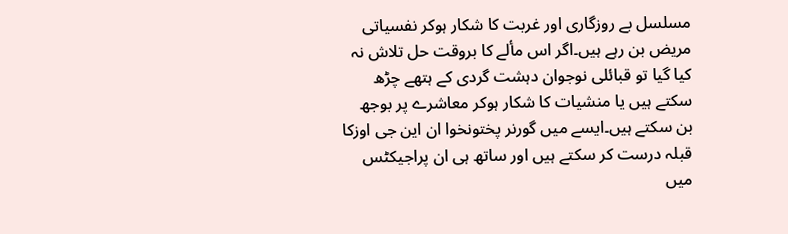مسلسل بے روزگاری اور غربت کا شکار ہوکر نفسیاتی مریض بن رہے ہیں۔اگر اس مألے کا بروقت حل تلاش نہ کیا گیا تو قبائلی نوجوان دہشت گردی کے ہتھے چڑھ سکتے ہیں یا منشیات کا شکار ہوکر معاشرے پر بوجھ بن سکتے ہیں۔ایسے میں گورنر پختونخوا ان این جی اوزکا قبلہ درست کر سکتے ہیں اور ساتھ ہی ان پراجیکٹس میں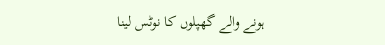ہونے والے گھپلوں کا نوٹس لینا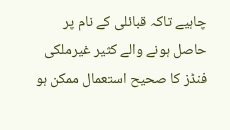چاہیے تاکہ قبائلی کے نام پر حاصل ہونے والے کثیر غیرملکی فنڈز کا صحیح استعمال ممکن ہو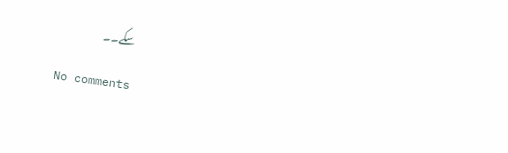سکے۔۔

No comments